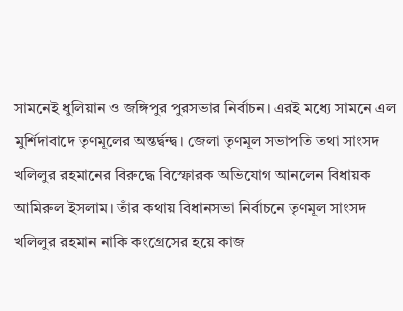সামনেই ধুলিয়ান ও জঙ্গিপুর পুরসভার নির্বাচন। এরই মধ্যে সামনে এল মুর্শিদাবাদে তৃণমূলের অন্তর্দ্বন্দ্ব। জেলা তৃণমূল সভাপতি তথা সাংসদ খলিলুর রহমানের বিরুদ্ধে বিস্ফোরক অভিযোগ আনলেন বিধায়ক আমিরুল ইসলাম। তাঁর কথায় বিধানসভা নির্বাচনে তৃণমূল সাংসদ খলিলুর রহমান নাকি কংগ্রেসের হয়ে কাজ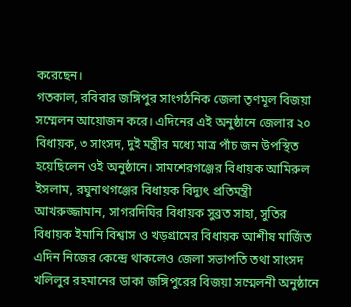করেছেন।
গতকাল, রবিবার জঙ্গিপুর সাংগঠনিক জেলা তৃণমূল বিজয়া সম্মেলন আয়োজন করে। এদিনের এই অনুষ্ঠানে জেলার ২০ বিধায়ক, ৩ সাংসদ, দুই মন্ত্রীর মধ্যে মাত্র পাঁচ জন উপস্থিত হয়েছিলেন ওই অনুষ্ঠানে। সামশেরগঞ্জের বিধায়ক আমিরুল ইসলাম, রঘুনাথগঞ্জের বিধায়ক বিদ্যুৎ প্রতিমন্ত্রী আখরুজ্জামান, সাগরদিঘির বিধায়ক সুব্রত সাহা, সুতির বিধায়ক ইমানি বিশ্বাস ও খড়গ্রামের বিধায়ক আশীষ মার্জিত এদিন নিজের কেন্দ্রে থাকলেও জেলা সভাপতি তথা সাংসদ খলিলুর রহমানের ডাকা জঙ্গিপুরের বিজয়া সম্মেলনী অনুষ্ঠানে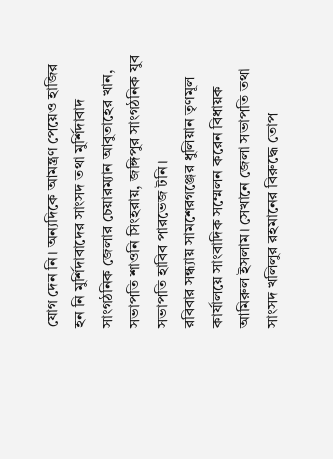যোগ দেন নি। অন্যদিকে আমন্ত্রণ পেয়েও হাজির হন নি মুর্শিদাবাদের সাংসদ তথা মুর্শিদাবাদ সাংগঠনিক জেলার চেয়ারম্যান আবুতাহের খান, সভাপতি শাওনি সিংহরায়, জঙ্গিপুর সাংগঠনিক যুব সভাপতি হাবিব পারভেজ টনি।
রবিবার সন্ধ্যায় সামশেরগঞ্জের ধুলিয়ান তৃণমূল কার্যালয়ে সাংবাদিক সম্মেলন করেন বিধায়ক আমিরুল ইসলাম। সেখানে জেলা সভাপতি তথা সাংসদ খলিলুর রহমানের বিরুদ্ধে তোপ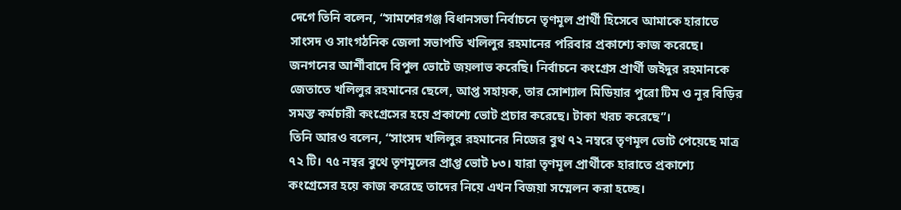দেগে তিনি বলেন, “সামশেরগঞ্জ বিধানসভা নির্বাচনে তৃণমূল প্রার্থী হিসেবে আমাকে হারাতে সাংসদ ও সাংগঠনিক জেলা সভাপতি খলিলুর রহমানের পরিবার প্রকাশ্যে কাজ করেছে। জনগনের আর্শীবাদে বিপুল ভোটে জয়লাভ করেছি। নির্বাচনে কংগ্রেস প্রার্থী জইদুর রহমানকে জেতাতে খলিলুর রহমানের ছেলে, আপ্ত সহায়ক, তার সোশ্যাল মিডিয়ার পুরো টিম ও নূর বিড়ির সমস্ত কর্মচারী কংগ্রেসের হয়ে প্রকাশ্যে ভোট প্রচার করেছে। টাকা খরচ করেছে”।
তিনি আরও বলেন, “সাংসদ খলিলুর রহমানের নিজের বুথ ৭২ নম্বরে তৃণমূল ভোট পেয়েছে মাত্র ৭২ টি। ৭৫ নম্বর বুথে তৃণমূলের প্রাপ্ত ভোট ৮৩। যারা তৃণমূল প্রার্থীকে হারাতে প্রকাশ্যে কংগ্রেসের হয়ে কাজ করেছে তাদের নিয়ে এখন বিজয়া সম্মেলন করা হচ্ছে।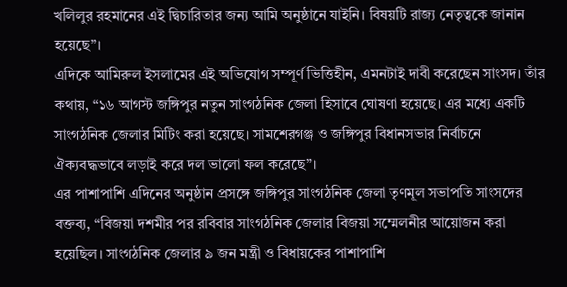খলিলুর রহমানের এই দ্বিচারিতার জন্য আমি অনুষ্ঠানে যাইনি। বিষয়টি রাজ্য নেতৃত্বকে জানান হয়েছে”।
এদিকে আমিরুল ইসলামের এই অভিযোগ সম্পূর্ণ ভিত্তিহীন, এমনটাই দাবী করেছেন সাংসদ। তাঁর কথায়, “১৬ আগস্ট জঙ্গিপুর নতুন সাংগঠনিক জেলা হিসাবে ঘোষণা হয়েছে। এর মধ্যে একটি সাংগঠনিক জেলার মিটিং করা হয়েছে। সামশেরগঞ্জ ও জঙ্গিপুর বিধানসভার নির্বাচনে ঐক্যবদ্ধভাবে লড়াই করে দল ভালো ফল করেছে”।
এর পাশাপাশি এদিনের অনুষ্ঠান প্রসঙ্গে জঙ্গিপুর সাংগঠনিক জেলা তৃণমূল সভাপতি সাংসদের বক্তব্য, “বিজয়া দশমীর পর রবিবার সাংগঠনিক জেলার বিজয়া সম্মেলনীর আয়োজন করা হয়েছিল। সাংগঠনিক জেলার ৯ জন মন্ত্রী ও বিধায়কের পাশাপাশি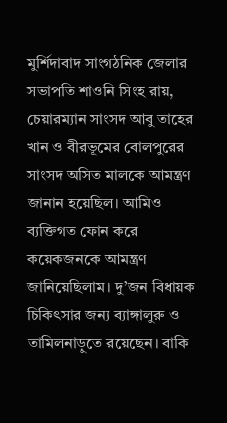মুর্শিদাবাদ সাংগঠনিক জেলার সভাপতি শাওনি সিংহ রায়, চেয়ারম্যান সাংসদ আবু তাহের খান ও বীরভূমের বোলপুরের সাংসদ অসিত মালকে আমন্ত্রণ জানান হয়েছিল। আমিও ব্যক্তিগত ফোন করে কয়েকজনকে আমন্ত্রণ জানিয়েছিলাম। দু’জন বিধায়ক চিকিৎসার জন্য ব্যাঙ্গালুরু ও তামিলনাড়ুতে রয়েছেন। বাকি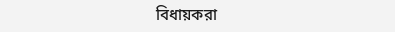বিধায়করা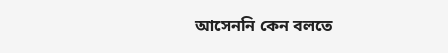আসেননি কেন বলতে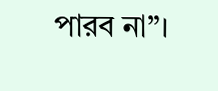পারব না”।